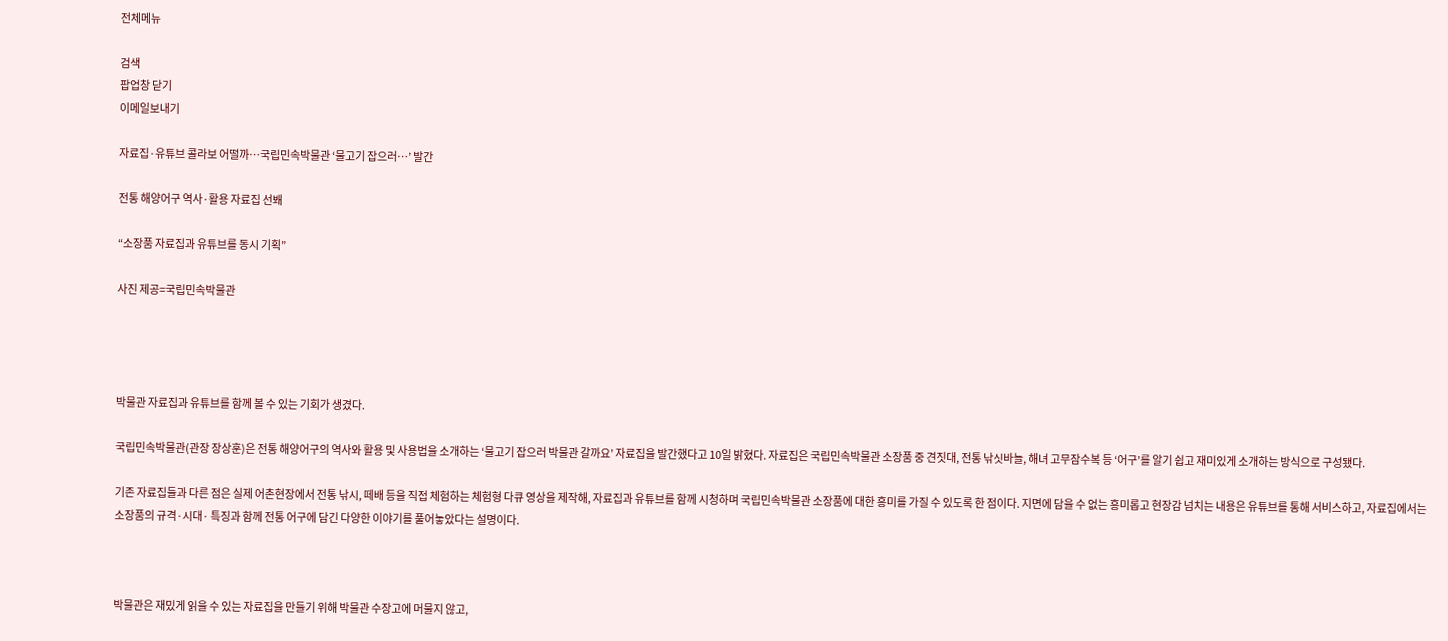전체메뉴

검색
팝업창 닫기
이메일보내기

자료집·유튜브 콜라보 어떨까…국립민속박물관 ‘물고기 잡으러…’ 발간

전통 해양어구 역사·활용 자료집 선봬

“소장품 자료집과 유튜브를 동시 기획”

사진 제공=국립민속박물관




박물관 자료집과 유튜브를 함께 볼 수 있는 기회가 생겼다.

국립민속박물관(관장 장상훈)은 전통 해양어구의 역사와 활용 및 사용법을 소개하는 ‘물고기 잡으러 박물관 갈까요’ 자료집을 발간했다고 10일 밝혔다. 자료집은 국립민속박물관 소장품 중 견짓대, 전통 낚싯바늘, 해녀 고무잠수복 등 ‘어구’를 알기 쉽고 재미있게 소개하는 방식으로 구성됐다.

기존 자료집들과 다른 점은 실제 어촌현장에서 전통 낚시, 떼배 등을 직접 체험하는 체험형 다큐 영상을 제작해, 자료집과 유튜브를 함께 시청하며 국립민속박물관 소장품에 대한 흥미를 가질 수 있도록 한 점이다. 지면에 담을 수 없는 흥미롭고 현장감 넘치는 내용은 유튜브를 통해 서비스하고, 자료집에서는 소장품의 규격·시대· 특징과 함께 전통 어구에 담긴 다양한 이야기를 풀어놓았다는 설명이다.



박물관은 재밌게 읽을 수 있는 자료집을 만들기 위해 박물관 수장고에 머물지 않고,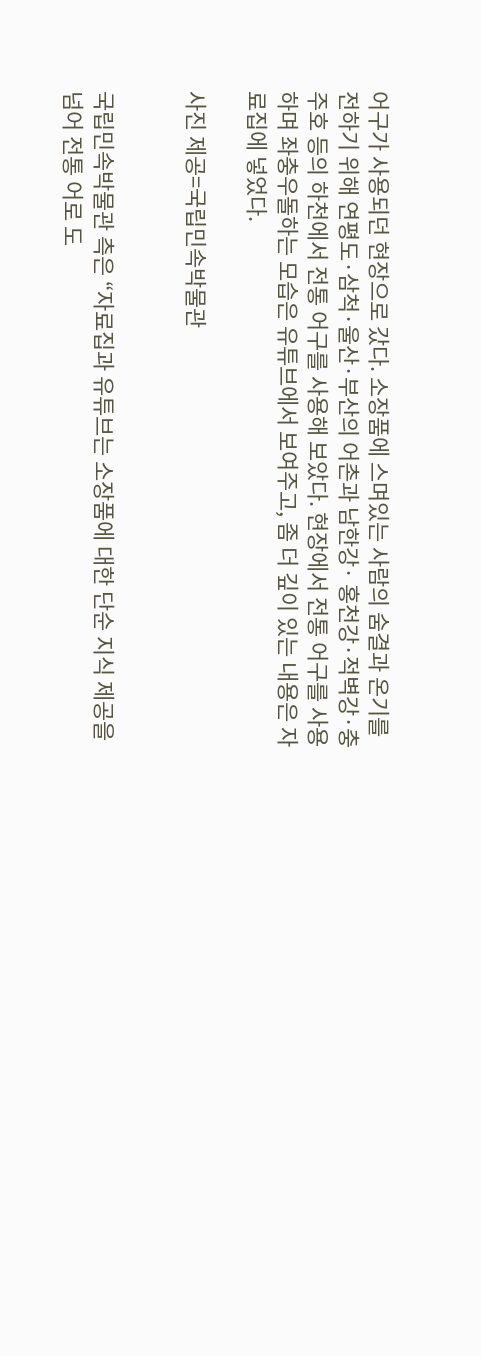어구가 사용되던 현장으로 갔다. 소장품에 스며있는 사람의 숨결과 온기를 전하기 위해 연평도·삼척·울산·부산의 어촌과 남한강· 홍천강·적벽강·충주호 등의 하천에서 전통 어구를 사용해 보았다. 현장에서 전통 어구를 사용하며 좌충우돌하는 모습은 유튜브에서 보여주고, 좀 더 깊이 있는 내용은 자료집에 넣었다.

사진 제공=국립민속박물관


국립민속박물관 측은 “자료집과 유튜브는 소장품에 대한 단순 지식 제공을 넘어 전통 어로 도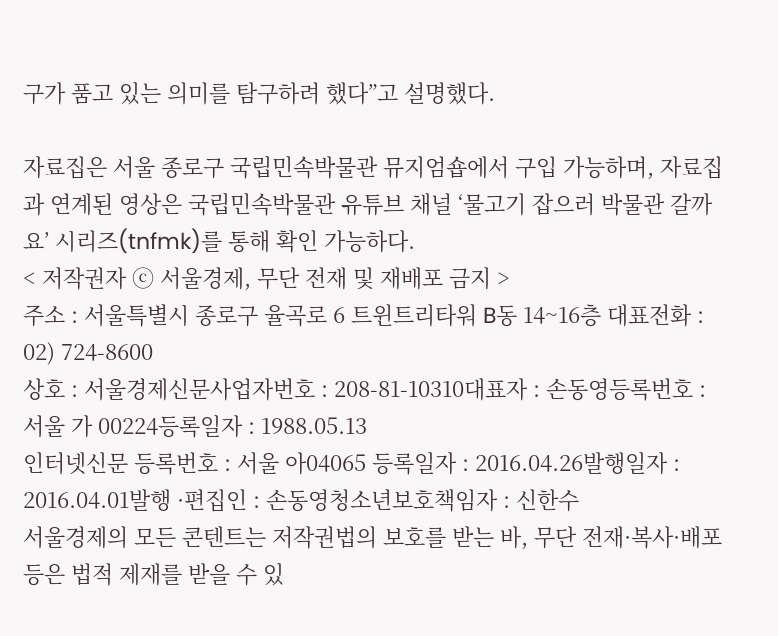구가 품고 있는 의미를 탐구하려 했다”고 설명했다.

자료집은 서울 종로구 국립민속박물관 뮤지엄숍에서 구입 가능하며, 자료집과 연계된 영상은 국립민속박물관 유튜브 채널 ‘물고기 잡으러 박물관 갈까요’ 시리즈(tnfmk)를 통해 확인 가능하다.
< 저작권자 ⓒ 서울경제, 무단 전재 및 재배포 금지 >
주소 : 서울특별시 종로구 율곡로 6 트윈트리타워 B동 14~16층 대표전화 : 02) 724-8600
상호 : 서울경제신문사업자번호 : 208-81-10310대표자 : 손동영등록번호 : 서울 가 00224등록일자 : 1988.05.13
인터넷신문 등록번호 : 서울 아04065 등록일자 : 2016.04.26발행일자 : 2016.04.01발행 ·편집인 : 손동영청소년보호책임자 : 신한수
서울경제의 모든 콘텐트는 저작권법의 보호를 받는 바, 무단 전재·복사·배포 등은 법적 제재를 받을 수 있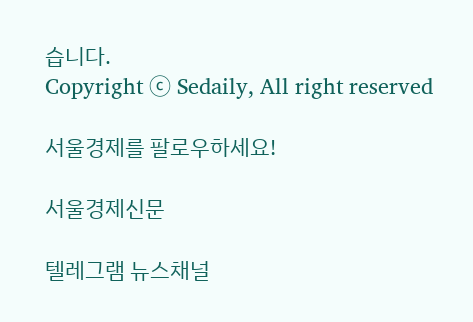습니다.
Copyright ⓒ Sedaily, All right reserved

서울경제를 팔로우하세요!

서울경제신문

텔레그램 뉴스채널